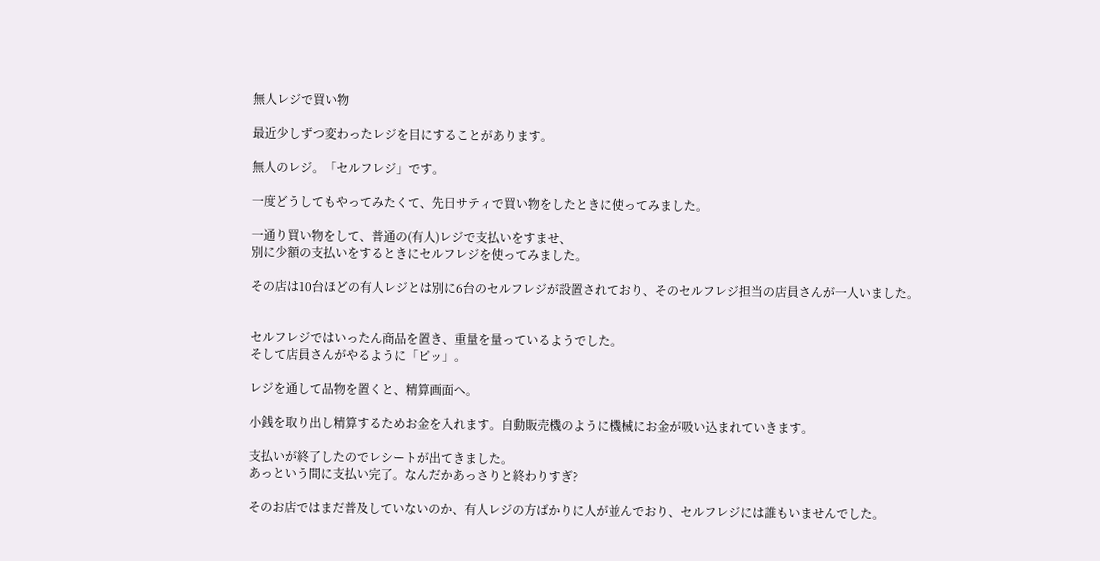無人レジで買い物

最近少しずつ変わったレジを目にすることがあります。

無人のレジ。「セルフレジ」です。

一度どうしてもやってみたくて、先日サティで買い物をしたときに使ってみました。

一通り買い物をして、普通の(有人)レジで支払いをすませ、
別に少額の支払いをするときにセルフレジを使ってみました。

その店は10台ほどの有人レジとは別に6台のセルフレジが設置されており、そのセルフレジ担当の店員さんが一人いました。


セルフレジではいったん商品を置き、重量を量っているようでした。
そして店員さんがやるように「ピッ」。

レジを通して品物を置くと、精算画面へ。

小銭を取り出し精算するためお金を入れます。自動販売機のように機械にお金が吸い込まれていきます。

支払いが終了したのでレシートが出てきました。
あっという間に支払い完了。なんだかあっさりと終わりすぎ?

そのお店ではまだ普及していないのか、有人レジの方ばかりに人が並んでおり、セルフレジには誰もいませんでした。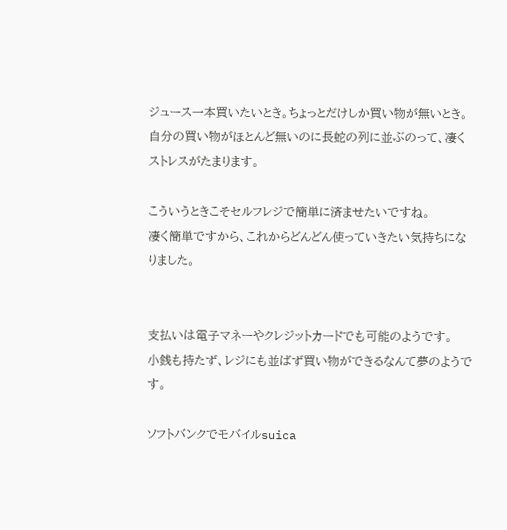ジュース一本買いたいとき。ちょっとだけしか買い物が無いとき。
自分の買い物がほとんど無いのに長蛇の列に並ぶのって、凄くストレスがたまります。

こういうときこそセルフレジで簡単に済ませたいですね。
凄く簡単ですから、これからどんどん使っていきたい気持ちになりました。


支払いは電子マネーやクレジットカードでも可能のようです。
小銭も持たず、レジにも並ばず買い物ができるなんて夢のようです。

ソフトバンクでモバイルsuica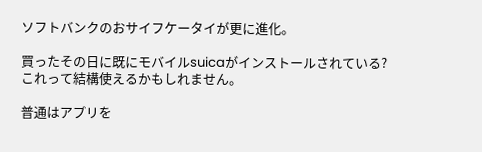ソフトバンクのおサイフケータイが更に進化。

買ったその日に既にモバイルsuicaがインストールされている?
これって結構使えるかもしれません。

普通はアプリを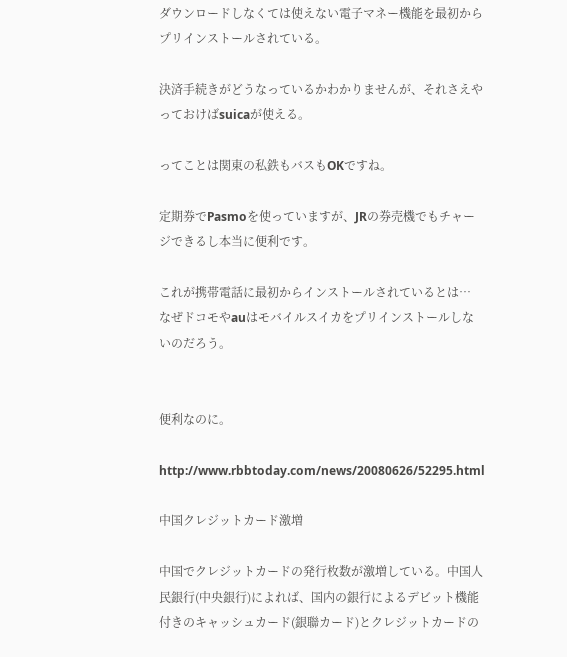ダウンロードしなくては使えない電子マネー機能を最初からプリインストールされている。

決済手続きがどうなっているかわかりませんが、それさえやっておけばsuicaが使える。

ってことは関東の私鉄もバスもOKですね。

定期券でPasmoを使っていますが、JRの券売機でもチャージできるし本当に便利です。

これが携帯電話に最初からインストールされているとは…
なぜドコモやauはモバイルスイカをプリインストールしないのだろう。


便利なのに。

http://www.rbbtoday.com/news/20080626/52295.html

中国クレジットカード激増

中国でクレジットカードの発行枚数が激増している。中国人民銀行(中央銀行)によれば、国内の銀行によるデビット機能付きのキャッシュカード(銀聯カード)とクレジットカードの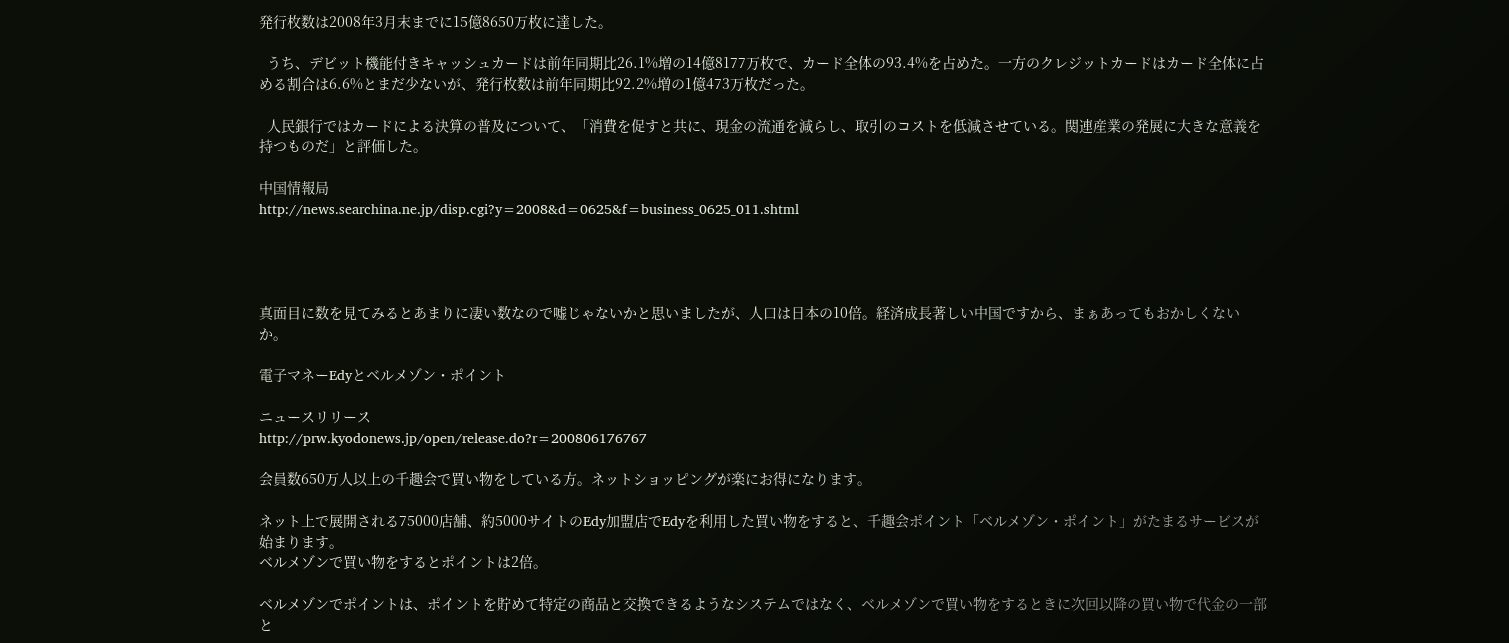発行枚数は2008年3月末までに15億8650万枚に達した。

  うち、デビット機能付きキャッシュカードは前年同期比26.1%増の14億8177万枚で、カード全体の93.4%を占めた。一方のクレジットカードはカード全体に占める割合は6.6%とまだ少ないが、発行枚数は前年同期比92.2%増の1億473万枚だった。

  人民銀行ではカードによる決算の普及について、「消費を促すと共に、現金の流通を減らし、取引のコストを低減させている。関連産業の発展に大きな意義を持つものだ」と評価した。

中国情報局
http://news.searchina.ne.jp/disp.cgi?y=2008&d=0625&f=business_0625_011.shtml




真面目に数を見てみるとあまりに凄い数なので嘘じゃないかと思いましたが、人口は日本の10倍。経済成長著しい中国ですから、まぁあってもおかしくないか。

電子マネーEdyとベルメゾン・ポイント

ニュースリリース
http://prw.kyodonews.jp/open/release.do?r=200806176767

会員数650万人以上の千趣会で買い物をしている方。ネットショッピングが楽にお得になります。

ネット上で展開される75000店舗、約5000サイトのEdy加盟店でEdyを利用した買い物をすると、千趣会ポイント「ベルメゾン・ポイント」がたまるサービスが始まります。
ベルメゾンで買い物をするとポイントは2倍。

ベルメゾンでポイントは、ポイントを貯めて特定の商品と交換できるようなシステムではなく、ベルメゾンで買い物をするときに次回以降の買い物で代金の一部と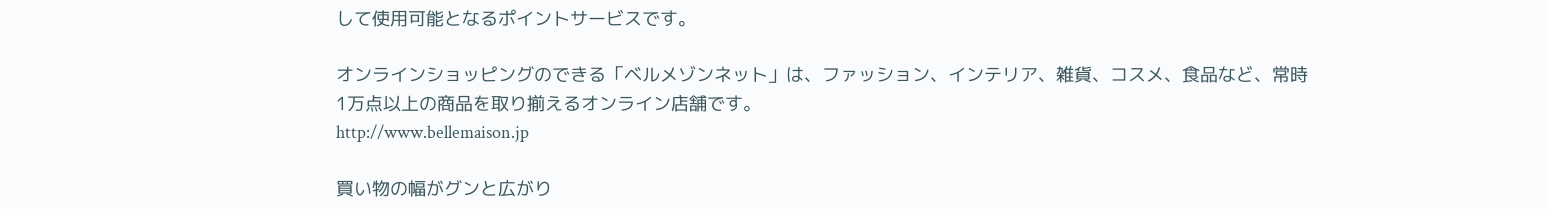して使用可能となるポイントサービスです。

オンラインショッピングのできる「ベルメゾンネット」は、ファッション、インテリア、雑貨、コスメ、食品など、常時1万点以上の商品を取り揃えるオンライン店舗です。
http://www.bellemaison.jp

買い物の幅がグンと広がり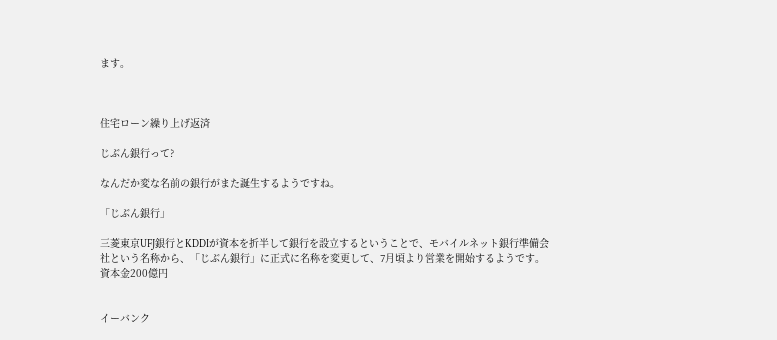ます。



住宅ローン繰り上げ返済

じぶん銀行って?

なんだか変な名前の銀行がまた誕生するようですね。

「じぶん銀行」

三菱東京UFJ銀行とKDDIが資本を折半して銀行を設立するということで、モバイルネット銀行準備会社という名称から、「じぶん銀行」に正式に名称を変更して、7月頃より営業を開始するようです。
資本金200億円


イーバンク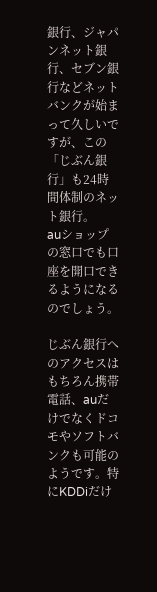銀行、ジャパンネット銀行、セブン銀行などネットバンクが始まって久しいですが、この「じぶん銀行」も24時間体制のネット銀行。
auショップの窓口でも口座を開口できるようになるのでしょう。

じぶん銀行へのアクセスはもちろん携帯電話、auだけでなくドコモやソフトバンクも可能のようです。特にKDDiだけ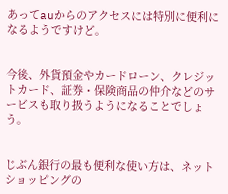あってauからのアクセスには特別に便利になるようですけど。


今後、外貨預金やカードローン、クレジットカード、証券・保険商品の仲介などのサービスも取り扱うようになることでしょう。


じぶん銀行の最も便利な使い方は、ネットショッピングの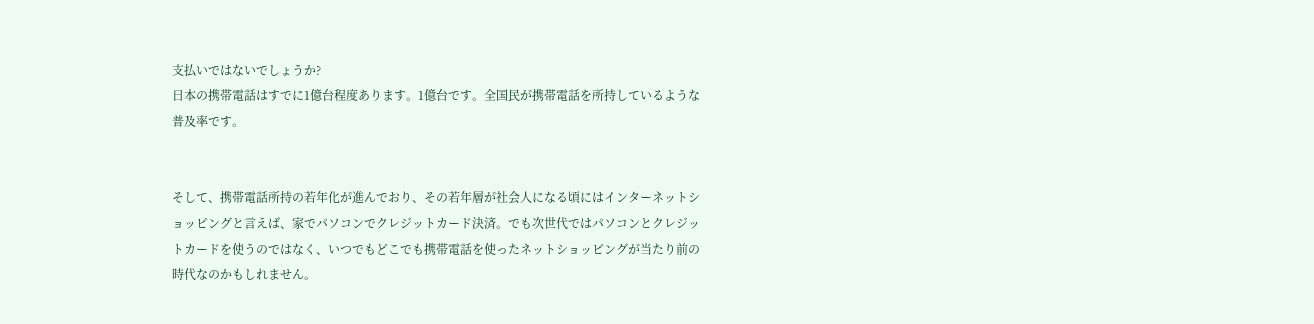支払いではないでしょうか?
日本の携帯電話はすでに1億台程度あります。1億台です。全国民が携帯電話を所持しているような普及率です。


そして、携帯電話所持の若年化が進んでおり、その若年層が社会人になる頃にはインターネットショッピングと言えば、家でパソコンでクレジットカード決済。でも次世代ではパソコンとクレジットカードを使うのではなく、いつでもどこでも携帯電話を使ったネットショッピングが当たり前の時代なのかもしれません。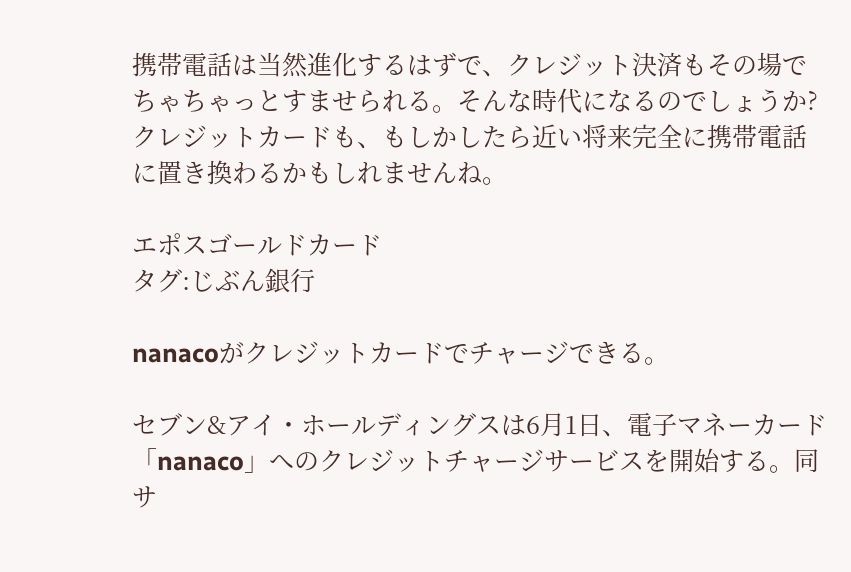携帯電話は当然進化するはずで、クレジット決済もその場でちゃちゃっとすませられる。そんな時代になるのでしょうか?クレジットカードも、もしかしたら近い将来完全に携帯電話に置き換わるかもしれませんね。

エポスゴールドカード
タグ:じぶん銀行

nanacoがクレジットカードでチャージできる。

セブン&アイ・ホールディングスは6月1日、電子マネーカード「nanaco」へのクレジットチャージサービスを開始する。同サ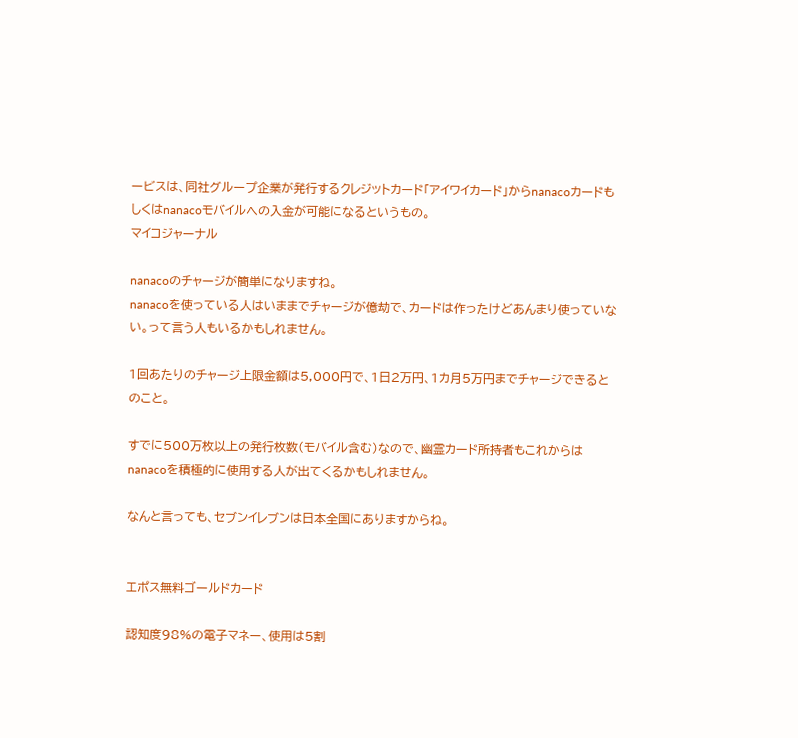ービスは、同社グループ企業が発行するクレジットカード「アイワイカード」からnanacoカードもしくはnanacoモバイルへの入金が可能になるというもの。
マイコジャーナル

nanacoのチャージが簡単になりますね。
nanacoを使っている人はいままでチャージが億劫で、カードは作ったけどあんまり使っていない。って言う人もいるかもしれません。

1回あたりのチャージ上限金額は5,000円で、1日2万円、1カ月5万円までチャージできるとのこと。

すでに500万枚以上の発行枚数(モバイル含む)なので、幽霊カード所持者もこれからはnanacoを積極的に使用する人が出てくるかもしれません。

なんと言っても、セブンイレブンは日本全国にありますからね。


エポス無料ゴールドカード

認知度98%の電子マネー、使用は5割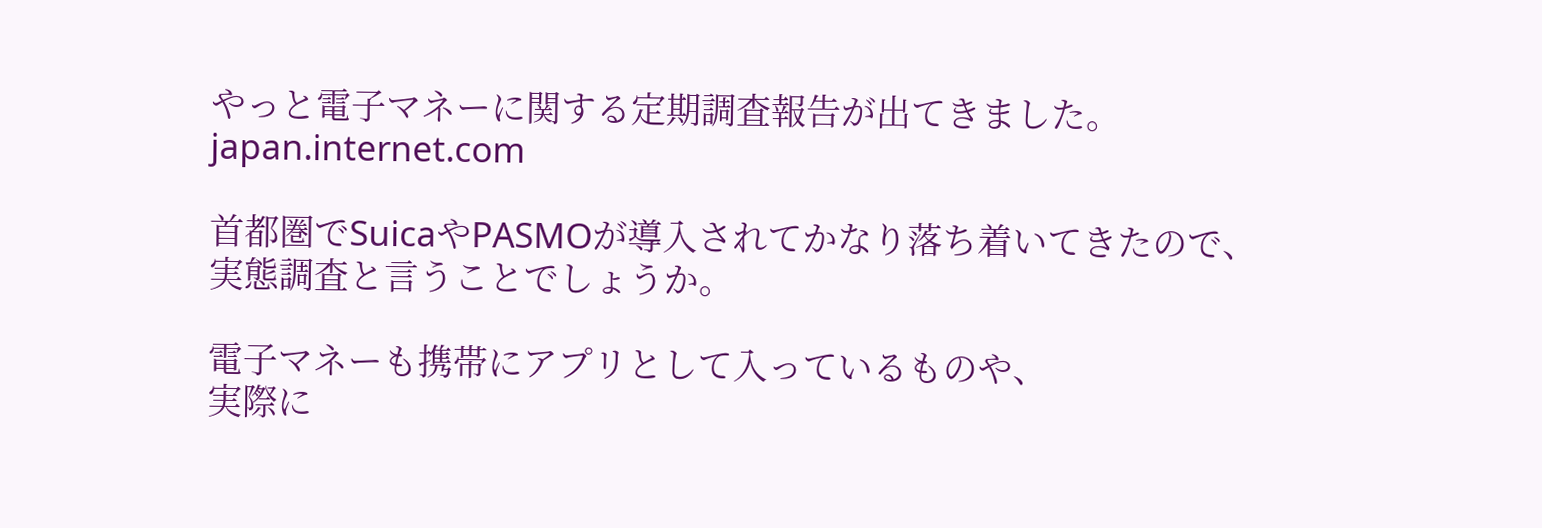やっと電子マネーに関する定期調査報告が出てきました。
japan.internet.com

首都圏でSuicaやPASMOが導入されてかなり落ち着いてきたので、
実態調査と言うことでしょうか。

電子マネーも携帯にアプリとして入っているものや、
実際に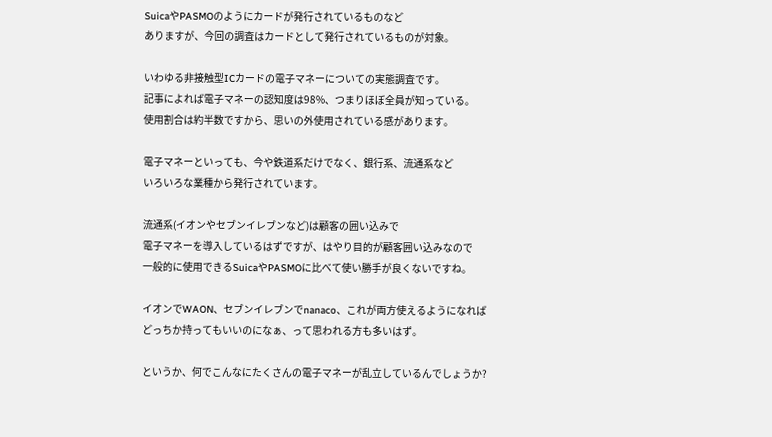SuicaやPASMOのようにカードが発行されているものなど
ありますが、今回の調査はカードとして発行されているものが対象。

いわゆる非接触型ICカードの電子マネーについての実態調査です。
記事によれば電子マネーの認知度は98%、つまりほぼ全員が知っている。
使用割合は約半数ですから、思いの外使用されている感があります。

電子マネーといっても、今や鉄道系だけでなく、銀行系、流通系など
いろいろな業種から発行されています。

流通系(イオンやセブンイレブンなど)は顧客の囲い込みで
電子マネーを導入しているはずですが、はやり目的が顧客囲い込みなので
一般的に使用できるSuicaやPASMOに比べて使い勝手が良くないですね。

イオンでWAON、セブンイレブンでnanaco、これが両方使えるようになれば
どっちか持ってもいいのになぁ、って思われる方も多いはず。

というか、何でこんなにたくさんの電子マネーが乱立しているんでしょうか?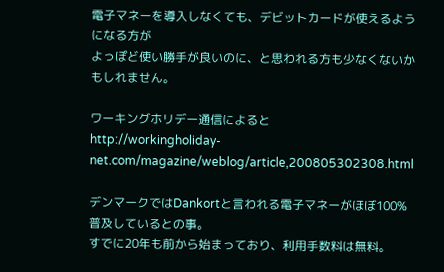電子マネーを導入しなくても、デビットカードが使えるようになる方が
よっぽど使い勝手が良いのに、と思われる方も少なくないかもしれません。

ワーキングホリデー通信によると
http://workingholiday-net.com/magazine/weblog/article,200805302308.html

デンマークではDankortと言われる電子マネーがほぼ100%普及しているとの事。
すでに20年も前から始まっており、利用手数料は無料。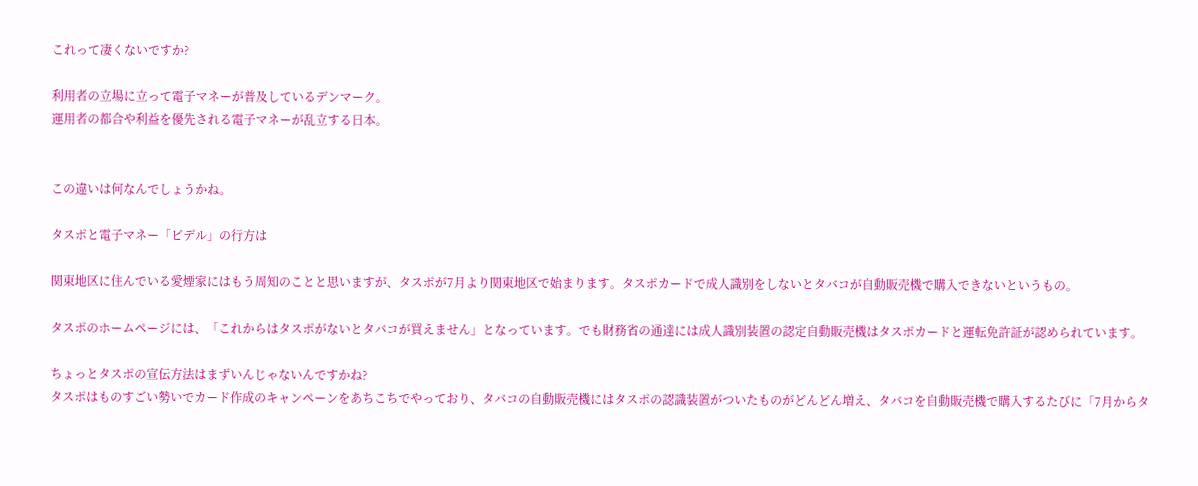これって凄くないですか?

利用者の立場に立って電子マネーが普及しているデンマーク。
運用者の都合や利益を優先される電子マネーが乱立する日本。


この違いは何なんでしょうかね。

タスポと電子マネー「ピデル」の行方は

関東地区に住んでいる愛煙家にはもう周知のことと思いますが、タスポが7月より関東地区で始まります。タスポカードで成人識別をしないとタバコが自動販売機で購入できないというもの。

タスポのホームページには、「これからはタスポがないとタバコが買えません」となっています。でも財務省の通達には成人識別装置の認定自動販売機はタスポカードと運転免許証が認められています。

ちょっとタスポの宣伝方法はまずいんじゃないんですかね?
タスポはものすごい勢いでカード作成のキャンペーンをあちこちでやっており、タバコの自動販売機にはタスポの認識装置がついたものがどんどん増え、タバコを自動販売機で購入するたびに「7月からタ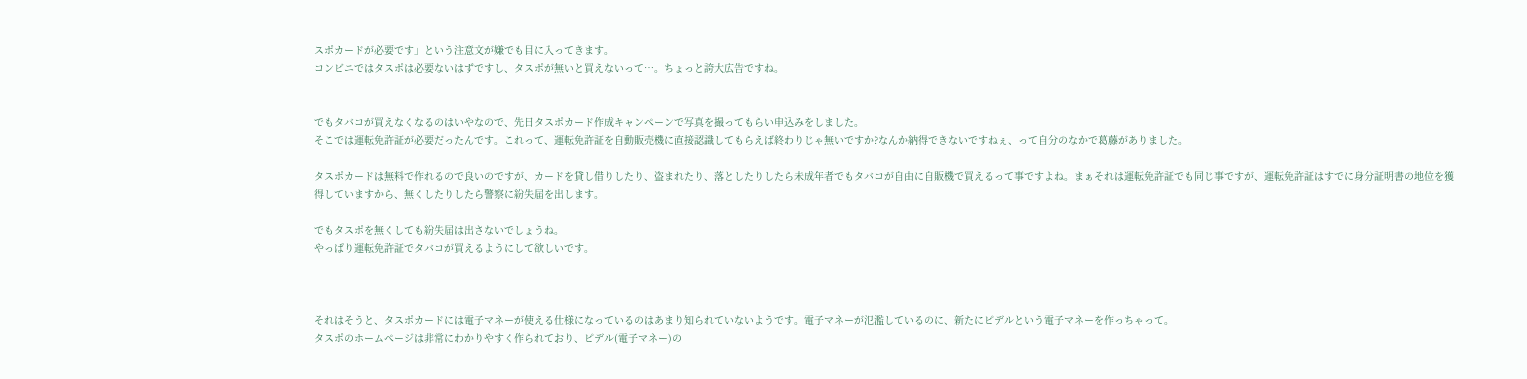スポカードが必要です」という注意文が嫌でも目に入ってきます。
コンビニではタスポは必要ないはずですし、タスポが無いと買えないって…。ちょっと誇大広告ですね。


でもタバコが買えなくなるのはいやなので、先日タスポカード作成キャンペーンで写真を撮ってもらい申込みをしました。
そこでは運転免許証が必要だったんです。これって、運転免許証を自動販売機に直接認識してもらえば終わりじゃ無いですか?なんか納得できないですねぇ、って自分のなかで葛藤がありました。

タスポカードは無料で作れるので良いのですが、カードを貸し借りしたり、盗まれたり、落としたりしたら未成年者でもタバコが自由に自販機で買えるって事ですよね。まぁそれは運転免許証でも同じ事ですが、運転免許証はすでに身分証明書の地位を獲得していますから、無くしたりしたら警察に紛失届を出します。

でもタスポを無くしても紛失届は出さないでしょうね。
やっぱり運転免許証でタバコが買えるようにして欲しいです。



それはそうと、タスポカードには電子マネーが使える仕様になっているのはあまり知られていないようです。電子マネーが氾濫しているのに、新たにピデルという電子マネーを作っちゃって。
タスポのホームページは非常にわかりやすく作られており、ピデル(電子マネー)の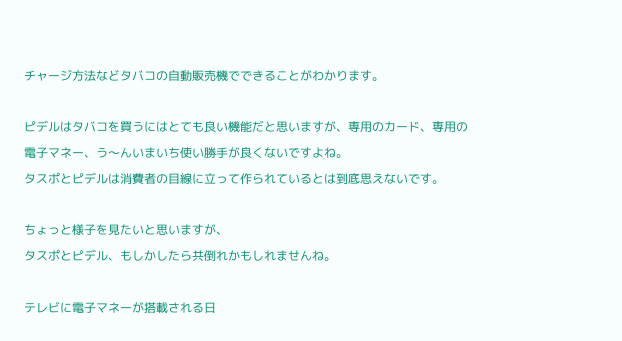チャージ方法などタバコの自動販売機でできることがわかります。

ピデルはタバコを買うにはとても良い機能だと思いますが、専用のカード、専用の電子マネー、う〜んいまいち使い勝手が良くないですよね。
タスポとピデルは消費者の目線に立って作られているとは到底思えないです。

ちょっと様子を見たいと思いますが、
タスポとピデル、もしかしたら共倒れかもしれませんね。

テレビに電子マネーが搭載される日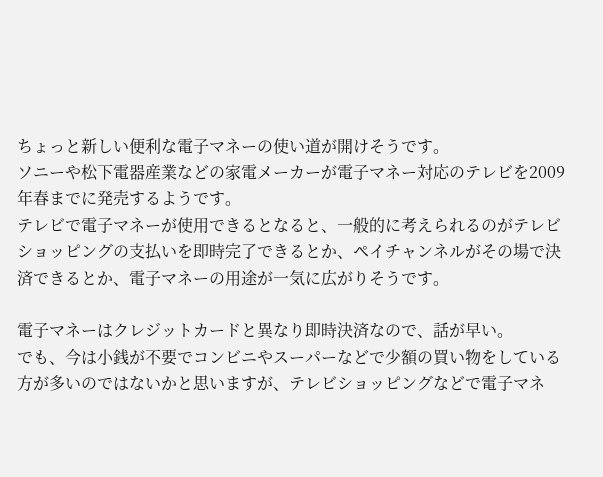ちょっと新しい便利な電子マネーの使い道が開けそうです。
ソニーや松下電器産業などの家電メーカーが電子マネー対応のテレビを2009年春までに発売するようです。
テレビで電子マネーが使用できるとなると、一般的に考えられるのがテレビショッピングの支払いを即時完了できるとか、ペイチャンネルがその場で決済できるとか、電子マネーの用途が一気に広がりそうです。

電子マネーはクレジットカードと異なり即時決済なので、話が早い。
でも、今は小銭が不要でコンビニやスーパーなどで少額の買い物をしている方が多いのではないかと思いますが、テレビショッピングなどで電子マネ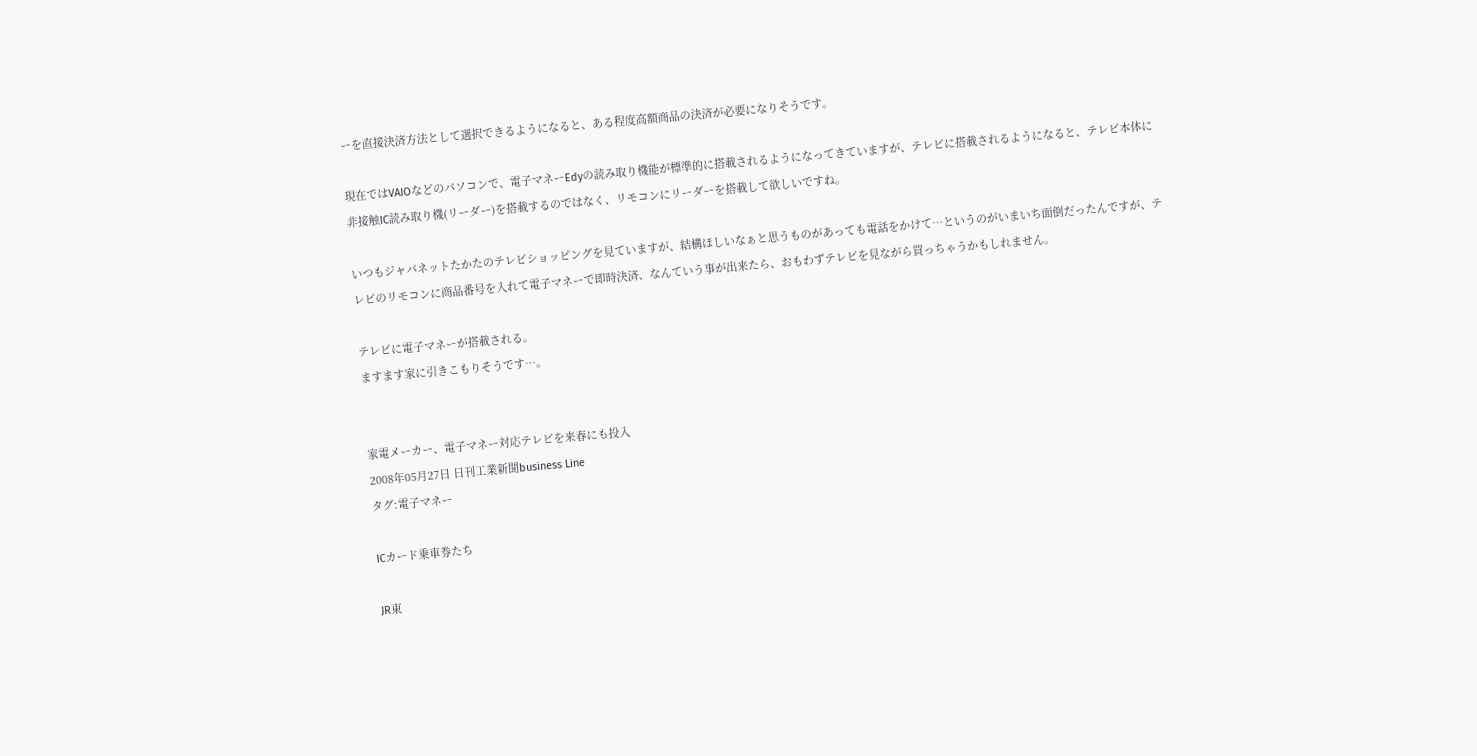ーを直接決済方法として選択できるようになると、ある程度高額商品の決済が必要になりそうです。

現在ではVAIOなどのパソコンで、電子マネーEdyの読み取り機能が標準的に搭載されるようになってきていますが、テレビに搭載されるようになると、テレビ本体に非接触IC読み取り機(リーダー)を搭載するのではなく、リモコンにリーダーを搭載して欲しいですね。

いつもジャパネットたかたのテレビショッピングを見ていますが、結構ほしいなぁと思うものがあっても電話をかけて…というのがいまいち面倒だったんですが、テレビのリモコンに商品番号を入れて電子マネーで即時決済、なんていう事が出来たら、おもわずテレビを見ながら買っちゃうかもしれません。

テレビに電子マネーが搭載される。
ますます家に引きこもりそうです…。


家電メーカー、電子マネー対応テレビを来春にも投入
2008年05月27日 日刊工業新聞business Line
タグ:電子マネー

ICカード乗車券たち

JR東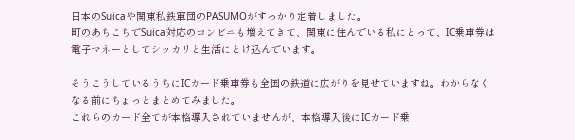日本のSuicaや関東私鉄軍団のPASUMOがすっかり定着しました。
町のあちこちでSuica対応のコンビニも増えてきて、関東に住んでいる私にとって、IC乗車券は電子マネーとしてシッカリと生活にとけ込んでいます。

そうこうしているうちにICカード乗車券も全国の鉄道に広がりを見せていますね。わからなくなる前にちょっとまとめてみました。
これらのカード全てが本格導入されていませんが、本格導入後にICカード乗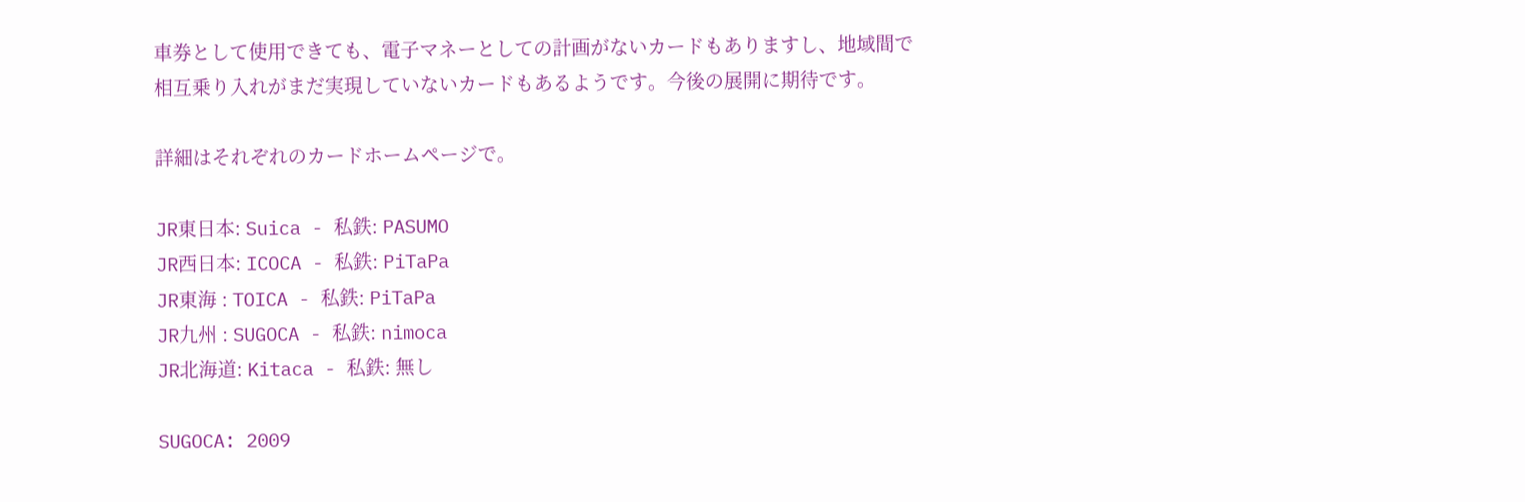車券として使用できても、電子マネーとしての計画がないカードもありますし、地域間で相互乗り入れがまだ実現していないカードもあるようです。今後の展開に期待です。

詳細はそれぞれのカードホームページで。

JR東日本: Suica - 私鉄: PASUMO
JR西日本: ICOCA - 私鉄: PiTaPa
JR東海 : TOICA - 私鉄: PiTaPa
JR九州 : SUGOCA - 私鉄: nimoca
JR北海道: Kitaca - 私鉄: 無し

SUGOCA: 2009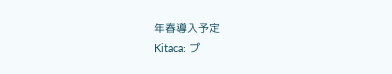年春導入予定
Kitaca: プ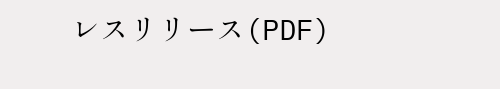レスリリース(PDF)